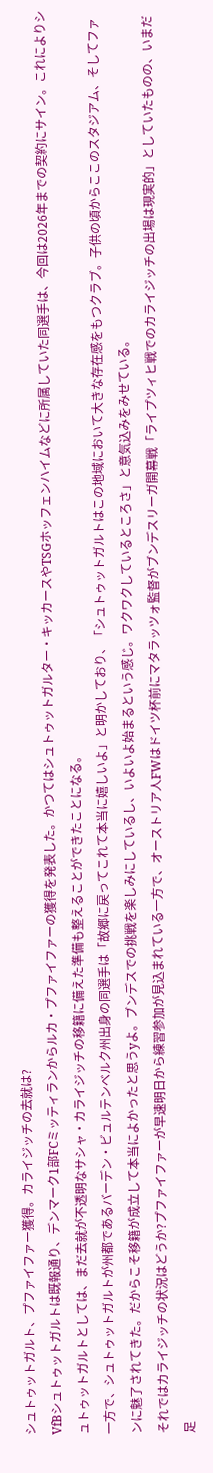シュトゥットガルト、プファイファー獲得。カライジッチの去就は?
VfBシュトゥットガルトは既報通り、デンマーク1部FCミッティランからルカ・プファイファーの獲得を発表した。かつてはシュトゥットガルター・キッカースやTSGホッフェンハイムなどに所属していた同選手は、今回は2026年までの契約にサイン。これによりシュトゥットガルトとしては、まだ去就が不透明なサシャ・カライジッチの移籍に備えた準備も整えることができたことになる。
一方で、シュトゥットガルトが州都であるバーデン・ビュルテンベルク州出身の同選手は「故郷に戻ってこれて本当に嬉しいよ」と明かしており、「シュトゥットガルトはこの地域において大きな存在感をもつクラブ。子供の頃からここのスタジアム、そしてファンに魅了されてきた。だからこそ移籍が成立して本当によかったと思うyよ。ブンデスでの挑戦を楽しみにしているし、いよいよ始まるという感じ。ワクワクしているところさ」と意気込みをみせている。
それではカライジッチの状況はどうか?プファイファーが早速明日から練習参加が見込まれている一方で、オーストリア人FWはドイツ杯前にマタラッツォ監督がブンデスリーガ開幕戦「ライプツィヒ戦でのカライジッチの出場は現実的」としていたものの、いまだ足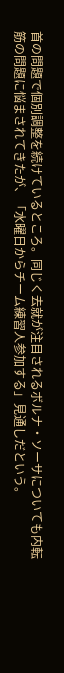首の問題で個別調整を続けているところ。同じく去就が注目されるボルナ・ソーサについても内転筋の問題に悩まされてきたが、「水曜日からチーム練習人参加する」見通しだという。